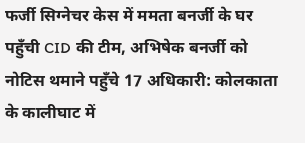फर्जी सिग्नेचर केस में ममता बनर्जी के घर पहुँची CID की टीम, अभिषेक बनर्जी को नोटिस थमाने पहुँचे 17 अधिकारी: कोलकाता के कालीघाट में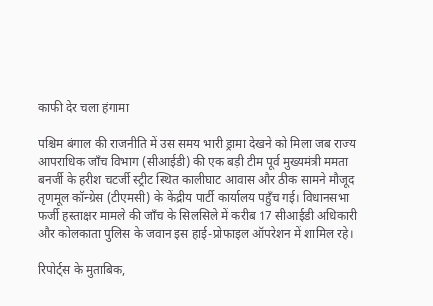काफी देर चला हंगामा

पश्चिम बंगाल की राजनीति में उस समय भारी ड्रामा देखने को मिला जब राज्य आपराधिक जाँच विभाग (सीआईडी) की एक बड़ी टीम पूर्व मुख्यमंत्री ममता बनर्जी के हरीश चटर्जी स्ट्रीट स्थित कालीघाट आवास और ठीक सामने मौजूद तृणमूल कॉन्ग्रेस (टीएमसी) के केंद्रीय पार्टी कार्यालय पहुँच गई। विधानसभा फर्जी हस्ताक्षर मामले की जाँच के सिलसिले में करीब 17 सीआईडी अधिकारी और कोलकाता पुलिस के जवान इस हाई-प्रोफाइल ऑपरेशन में शामिल रहे।

रिपोर्ट्स के मुताबिक,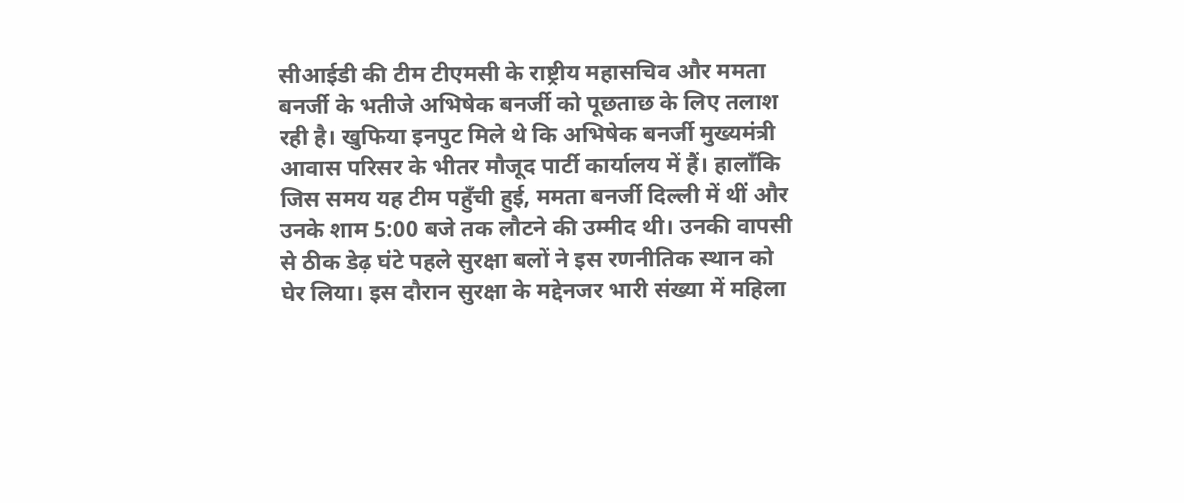सीआईडी की टीम टीएमसी के राष्ट्रीय महासचिव और ममता बनर्जी के भतीजे अभिषेक बनर्जी को पूछताछ के लिए तलाश रही है। खुफिया इनपुट मिले थे कि अभिषेक बनर्जी मुख्यमंत्री आवास परिसर के भीतर मौजूद पार्टी कार्यालय में हैं। हालाँकि जिस समय यह टीम पहुँची हुई, ममता बनर्जी दिल्ली में थीं और उनके शाम 5:00 बजे तक लौटने की उम्मीद थी। उनकी वापसी से ठीक डेढ़ घंटे पहले सुरक्षा बलों ने इस रणनीतिक स्थान को घेर लिया। इस दौरान सुरक्षा के मद्देनजर भारी संख्या में महिला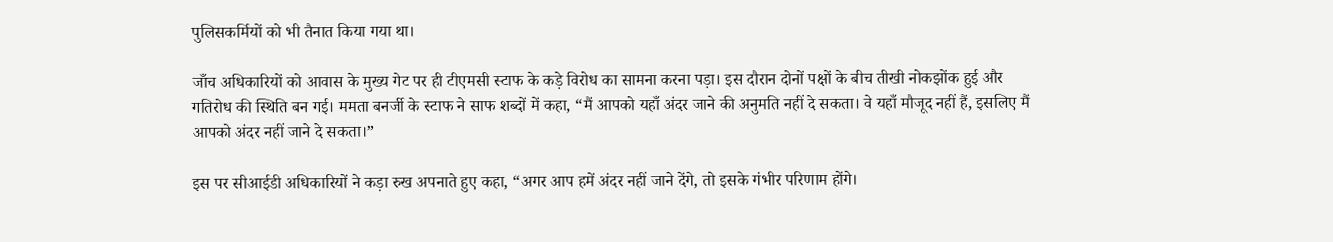पुलिसकर्मियों को भी तैनात किया गया था।

जाँच अधिकारियों को आवास के मुख्य गेट पर ही टीएमसी स्टाफ के कड़े विरोध का सामना करना पड़ा। इस दौरान दोनों पक्षों के बीच तीखी नोकझोंक हुई और गतिरोध की स्थिति बन गई। ममता बनर्जी के स्टाफ ने साफ शब्दों में कहा, “मैं आपको यहाँ अंदर जाने की अनुमति नहीं दे सकता। वे यहाँ मौजूद नहीं हैं, इसलिए मैं आपको अंदर नहीं जाने दे सकता।”

इस पर सीआईडी अधिकारियों ने कड़ा रुख अपनाते हुए कहा, “अगर आप हमें अंदर नहीं जाने देंगे, तो इसके गंभीर परिणाम होंगे।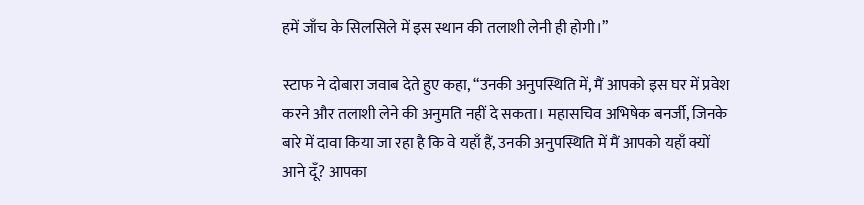हमें जाँच के सिलसिले में इस स्थान की तलाशी लेनी ही होगी।”

स्टाफ ने दोबारा जवाब देते हुए कहा, “उनकी अनुपस्थिति में, मैं आपको इस घर में प्रवेश करने और तलाशी लेने की अनुमति नहीं दे सकता। महासचिव अभिषेक बनर्जी, जिनके बारे में दावा किया जा रहा है कि वे यहाँ हैं, उनकी अनुपस्थिति में मैं आपको यहाँ क्यों आने दूँ? आपका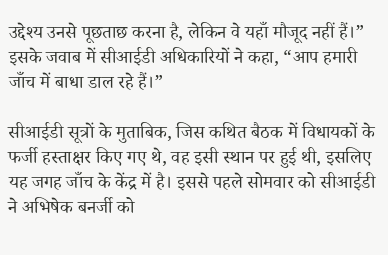उद्देश्य उनसे पूछताछ करना है, लेकिन वे यहाँ मौजूद नहीं हैं।” इसके जवाब में सीआईडी अधिकारियों ने कहा, “आप हमारी जाँच में बाधा डाल रहे हैं।”

सीआईडी सूत्रों के मुताबिक, जिस कथित बैठक में विधायकों के फर्जी हस्ताक्षर किए गए थे, वह इसी स्थान पर हुई थी, इसलिए यह जगह जाँच के केंद्र में है। इससे पहले सोमवार को सीआईडी ने अभिषेक बनर्जी को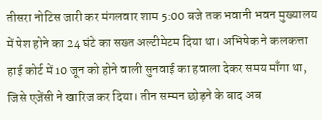तीसरा नोटिस जारी कर मंगलवार शाम 5:00 बजे तक भवानी भवन मुख्यालय में पेश होने का 24 घंटे का सख्त अल्टीमेटम दिया था। अभिषेक ने कलकत्ता हाई कोर्ट में 10 जून को होने वाली सुनवाई का हवाला देकर समय माँगा था, जिसे एजेंसी ने खारिज कर दिया। तीन सम्मन छोड़ने के बाद अब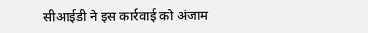सीआईडी ने इस कार्रवाई को अंजाम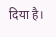दिया है।